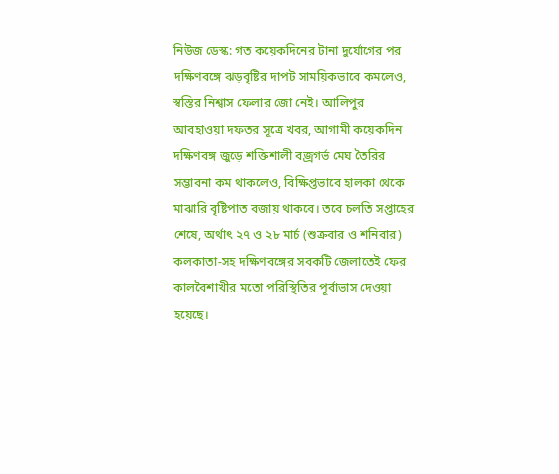নিউজ ডেস্ক: গত কয়েকদিনের টানা দুর্যোগের পর দক্ষিণবঙ্গে ঝড়বৃষ্টির দাপট সাময়িকভাবে কমলেও, স্বস্তির নিশ্বাস ফেলার জো নেই। আলিপুর আবহাওয়া দফতর সূত্রে খবর, আগামী কয়েকদিন দক্ষিণবঙ্গ জুড়ে শক্তিশালী বজ্রগর্ভ মেঘ তৈরির সম্ভাবনা কম থাকলেও, বিক্ষিপ্তভাবে হালকা থেকে মাঝারি বৃষ্টিপাত বজায় থাকবে। তবে চলতি সপ্তাহের শেষে, অর্থাৎ ২৭ ও ২৮ মার্চ (শুক্রবার ও শনিবার) কলকাতা-সহ দক্ষিণবঙ্গের সবকটি জেলাতেই ফের কালবৈশাখীর মতো পরিস্থিতির পূর্বাভাস দেওয়া হয়েছে।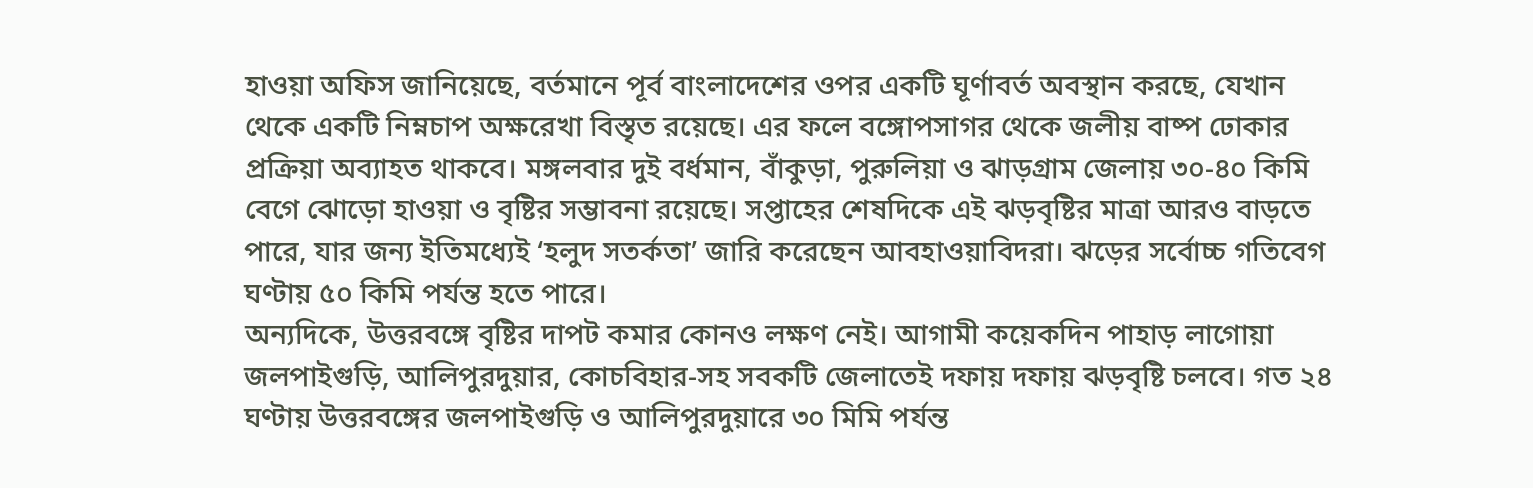হাওয়া অফিস জানিয়েছে, বর্তমানে পূর্ব বাংলাদেশের ওপর একটি ঘূর্ণাবর্ত অবস্থান করছে, যেখান থেকে একটি নিম্নচাপ অক্ষরেখা বিস্তৃত রয়েছে। এর ফলে বঙ্গোপসাগর থেকে জলীয় বাষ্প ঢোকার প্রক্রিয়া অব্যাহত থাকবে। মঙ্গলবার দুই বর্ধমান, বাঁকুড়া, পুরুলিয়া ও ঝাড়গ্রাম জেলায় ৩০-৪০ কিমি বেগে ঝোড়ো হাওয়া ও বৃষ্টির সম্ভাবনা রয়েছে। সপ্তাহের শেষদিকে এই ঝড়বৃষ্টির মাত্রা আরও বাড়তে পারে, যার জন্য ইতিমধ্যেই ‘হলুদ সতর্কতা’ জারি করেছেন আবহাওয়াবিদরা। ঝড়ের সর্বোচ্চ গতিবেগ ঘণ্টায় ৫০ কিমি পর্যন্ত হতে পারে।
অন্যদিকে, উত্তরবঙ্গে বৃষ্টির দাপট কমার কোনও লক্ষণ নেই। আগামী কয়েকদিন পাহাড় লাগোয়া জলপাইগুড়ি, আলিপুরদুয়ার, কোচবিহার-সহ সবকটি জেলাতেই দফায় দফায় ঝড়বৃষ্টি চলবে। গত ২৪ ঘণ্টায় উত্তরবঙ্গের জলপাইগুড়ি ও আলিপুরদুয়ারে ৩০ মিমি পর্যন্ত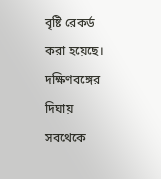বৃষ্টি রেকর্ড করা হয়েছে। দক্ষিণবঙ্গের দিঘায় সবথেকে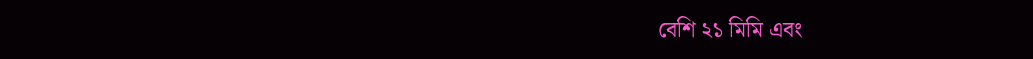বেশি ২১ মিমি এবং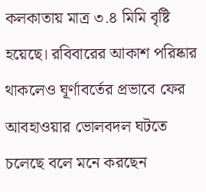কলকাতায় মাত্র ৩.৪ মিমি বৃষ্টি হয়েছে। রবিবারের আকাশ পরিষ্কার থাকলেও ঘূর্ণাবর্তের প্রভাবে ফের আবহাওয়ার ভোলবদল ঘটতে চলেছে বলে মনে করছেন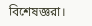বিশেষজ্ঞরা।